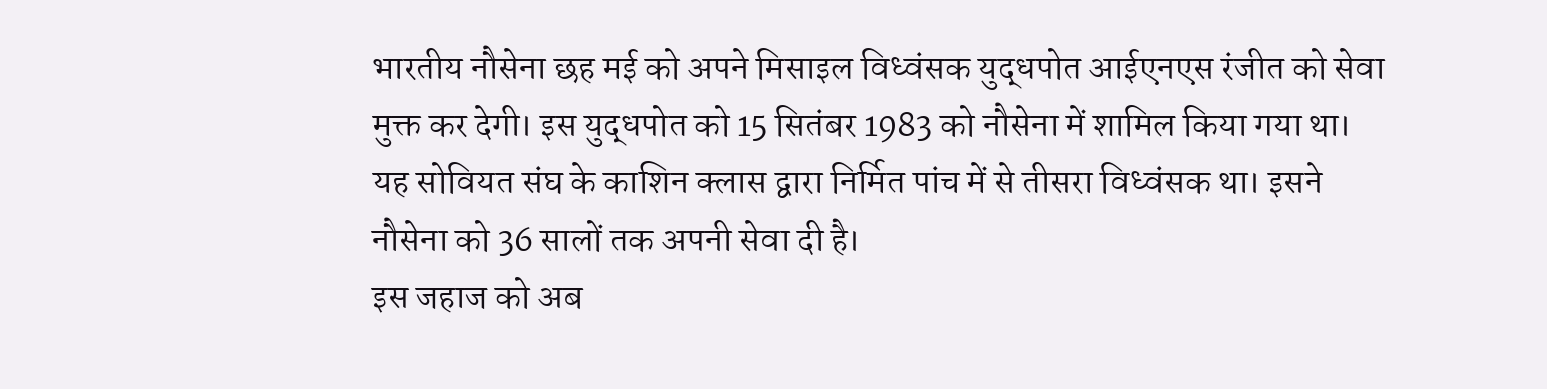भारतीय नौसेना छह मई को अपने मिसाइल विध्वंसक युद्धपोत आईएनएस रंजीत को सेवा मुक्त कर देगी। इस युद्धपोत को 15 सितंबर 1983 को नौसेना में शामिल किया गया था। यह सोवियत संघ के काशिन क्लास द्वारा निर्मित पांच में से तीसरा विध्वंसक था। इसने नौसेना को 36 सालों तक अपनी सेवा दी है।
इस जहाज को अब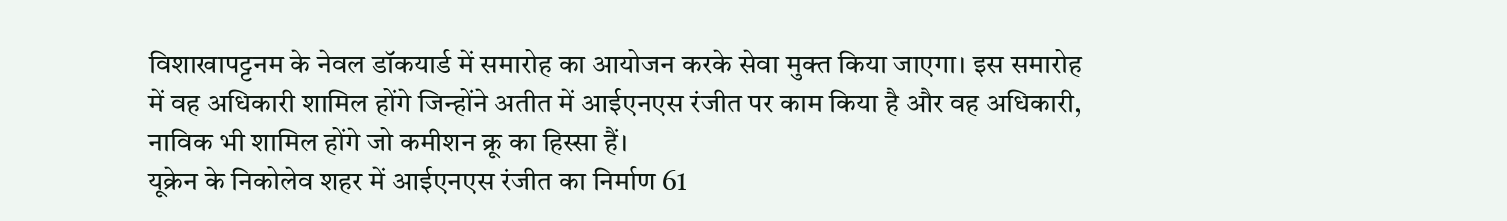विशाखापट्टनम के नेवल डॉकयार्ड में समारोह का आयोजन करके सेवा मुक्त किया जाएगा। इस समारोह में वह अधिकारी शामिल होंगे जिन्होंने अतीत में आईएनएस रंजीत पर काम किया है और वह अधिकारी, नाविक भी शामिल होंगे जो कमीशन क्रू का हिस्सा हैं।
यूक्रेन के निकोलेव शहर में आईएनएस रंजीत का निर्माण 61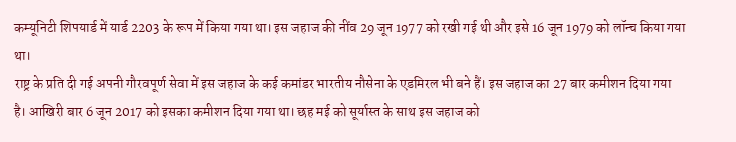कम्यूनिटी शिपयार्ड में यार्ड 2203 के रूप में किया गया था। इस जहाज की नींव 29 जून 1977 को रखी गई थी और इसे 16 जून 1979 को लॉन्च किया गया था।
राष्ट्र के प्रति दी गई अपनी गौरवपूर्ण सेवा में इस जहाज के कई कमांडर भारतीय नौसेना के एडमिरल भी बने हैं। इस जहाज का 27 बार कमीशन दिया गया है। आखिरी बार 6 जून 2017 को इसका कमीशन दिया गया था। छह मई को सूर्यास्त के साथ इस जहाज को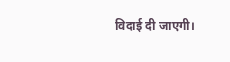विदाई दी जाएगी।